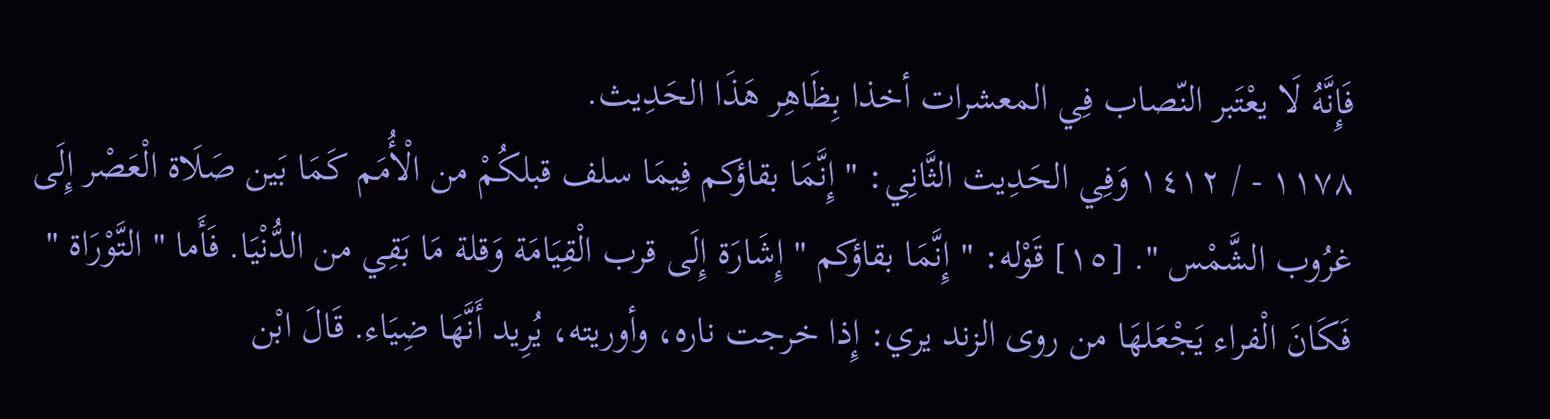فَإِنَّهُ لَا يعْتَبر النّصاب فِي المعشرات أخذا بِظَاهِر هَذَا الحَدِيث.
١١٧٨ - / ١٤١٢ وَفِي الحَدِيث الثَّانِي: " إِنَّمَا بقاؤكم فِيمَا سلف قبلكُمْ من الْأُمَم كَمَا بَين صَلَاة الْعَصْر إِلَى غرُوب الشَّمْس ". [١٥] قَوْله: " إِنَّمَا بقاؤكم " إِشَارَة إِلَى قرب الْقِيَامَة وَقلة مَا بَقِي من الدُّنْيَا. فَأَما " التَّوْرَاة " فَكَانَ الْفراء يَجْعَلهَا من روى الزند يري: إِذا خرجت ناره، وأوريته، يُرِيد أَنَّهَا ضِيَاء. قَالَ ابْن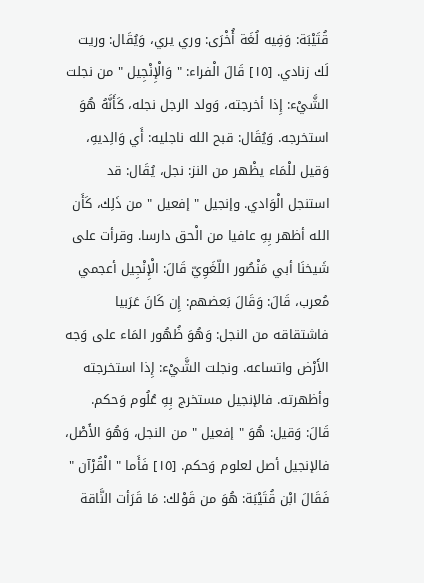قُتَيْبَة: وَفِيه لُغَة أُخْرَى: وري يري، وَيُقَال: وريت لَك زنادي. [١٥] قَالَ الْفراء: " وَالْإِنْجِيل " من نجلت الشَّيْء: إِذا أخرجته، وَولد الرجل نجله، كَأَنَّهُ هُوَ استخرجه. وَيُقَال: قبح الله ناجليه: أَي وَالِديهِ، وَقيل للْمَاء يظْهر من النز: نجل، يُقَال: قد استنجل الْوَادي. وإنجيل " إفعيل " من ذَلِك، كَأَن الله أظهر بِهِ عافيا من الْحق دارسا. وقرأت على شَيخنَا أبي مَنْصُور اللّغَوِيّ قَالَ: الْإِنْجِيل أعجمي مُعرب، قَالَ: وَقَالَ بَعضهم: إِن كَانَ عَرَبيا فاشتقاقه من النجل: وَهُوَ ظُهُور المَاء على وَجه الأَرْض واتساعه. ونجلت الشَّيْء: إِذا استخرجته وأظهرته. فالإنجيل مستخرج بِهِ عُلُوم وَحكم. قَالَ: وَقيل: هُوَ " إفعيل " من النجل، وَهُوَ الأَصْل، فالإنجيل أصل لعلوم وَحكم. [١٥] فَأَما " الْقُرْآن " فَقَالَ ابْن قُتَيْبَة: هُوَ من قَوْلك: مَا قَرَأت النَّاقة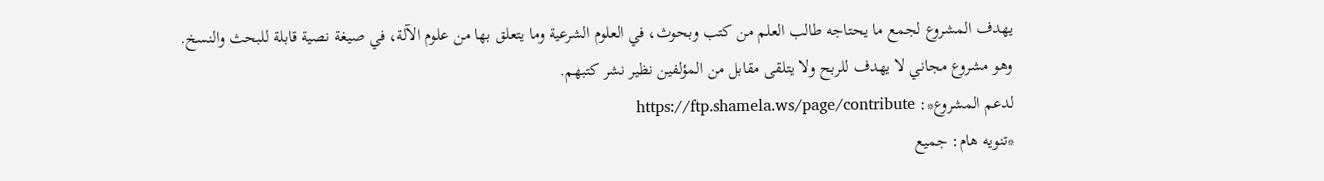يهدف المشروع لجمع ما يحتاجه طالب العلم من كتب وبحوث، في العلوم الشرعية وما يتعلق بها من علوم الآلة، في صيغة نصية قابلة للبحث والنسخ.
وهو مشروع مجاني لا يهدف للربح ولا يتلقى مقابل من المؤلفين نظير نشر كتبهم.
لدعم المشروع*: https://ftp.shamela.ws/page/contribute
*تنويه هام: جميع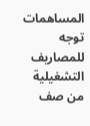المساهمات توجه للمصاريف التشغيلية من صف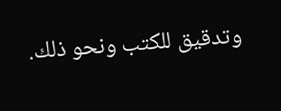وتدقيق للكتب ونحو ذلك.